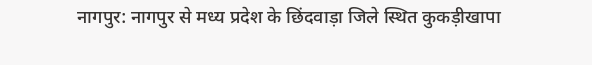नागपुर: नागपुर से मध्य प्रदेश के छिंदवाड़ा जिले स्थित कुकड़ीखापा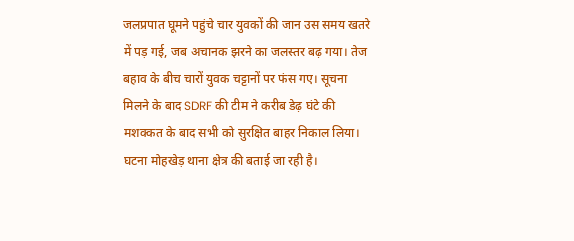जलप्रपात घूमने पहुंचे चार युवकों की जान उस समय खतरे में पड़ गई, जब अचानक झरने का जलस्तर बढ़ गया। तेज बहाव के बीच चारों युवक चट्टानों पर फंस गए। सूचना मिलने के बाद SDRF की टीम ने करीब डेढ़ घंटे की मशक्कत के बाद सभी को सुरक्षित बाहर निकाल लिया।
घटना मोहखेड़ थाना क्षेत्र की बताई जा रही है।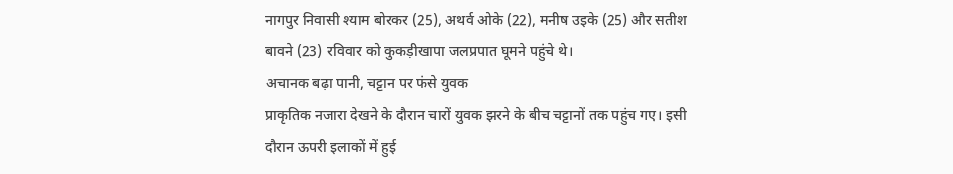नागपुर निवासी श्याम बोरकर (25), अथर्व ओके (22), मनीष उइके (25) और सतीश बावने (23) रविवार को कुकड़ीखापा जलप्रपात घूमने पहुंचे थे।
अचानक बढ़ा पानी, चट्टान पर फंसे युवक
प्राकृतिक नजारा देखने के दौरान चारों युवक झरने के बीच चट्टानों तक पहुंच गए। इसी दौरान ऊपरी इलाकों में हुई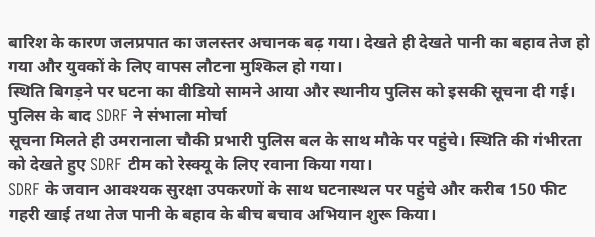बारिश के कारण जलप्रपात का जलस्तर अचानक बढ़ गया। देखते ही देखते पानी का बहाव तेज हो गया और युवकों के लिए वापस लौटना मुश्किल हो गया।
स्थिति बिगड़ने पर घटना का वीडियो सामने आया और स्थानीय पुलिस को इसकी सूचना दी गई।
पुलिस के बाद SDRF ने संभाला मोर्चा
सूचना मिलते ही उमरानाला चौकी प्रभारी पुलिस बल के साथ मौके पर पहुंचे। स्थिति की गंभीरता को देखते हुए SDRF टीम को रेस्क्यू के लिए रवाना किया गया।
SDRF के जवान आवश्यक सुरक्षा उपकरणों के साथ घटनास्थल पर पहुंचे और करीब 150 फीट गहरी खाई तथा तेज पानी के बहाव के बीच बचाव अभियान शुरू किया।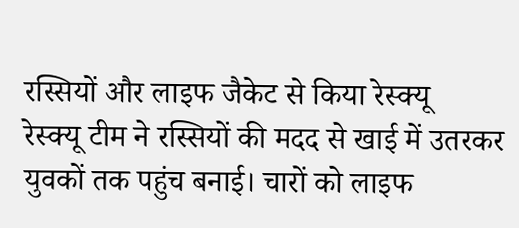रस्सियों और लाइफ जैकेट से किया रेस्क्यू
रेस्क्यू टीम ने रस्सियों की मदद से खाई में उतरकर युवकों तक पहुंच बनाई। चारों को लाइफ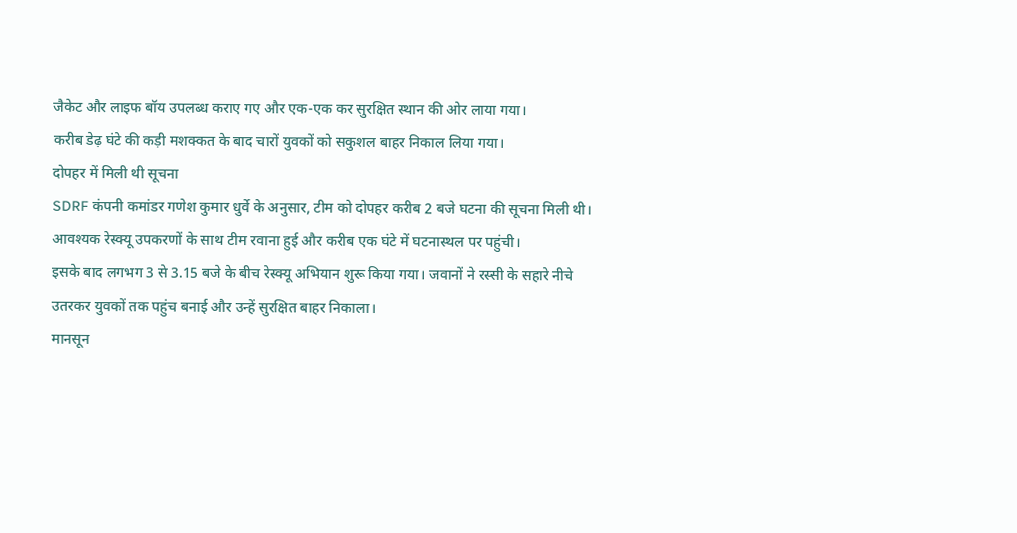जैकेट और लाइफ बॉय उपलब्ध कराए गए और एक-एक कर सुरक्षित स्थान की ओर लाया गया।
करीब डेढ़ घंटे की कड़ी मशक्कत के बाद चारों युवकों को सकुशल बाहर निकाल लिया गया।
दोपहर में मिली थी सूचना
SDRF कंपनी कमांडर गणेश कुमार धुर्वे के अनुसार, टीम को दोपहर करीब 2 बजे घटना की सूचना मिली थी। आवश्यक रेस्क्यू उपकरणों के साथ टीम रवाना हुई और करीब एक घंटे में घटनास्थल पर पहुंची।
इसके बाद लगभग 3 से 3.15 बजे के बीच रेस्क्यू अभियान शुरू किया गया। जवानों ने रस्सी के सहारे नीचे उतरकर युवकों तक पहुंच बनाई और उन्हें सुरक्षित बाहर निकाला।
मानसून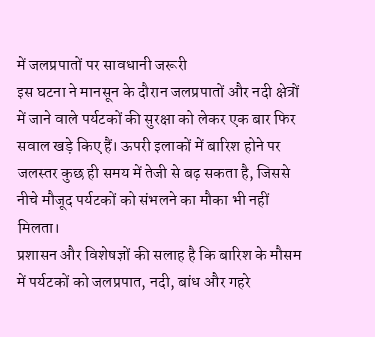में जलप्रपातों पर सावधानी जरूरी
इस घटना ने मानसून के दौरान जलप्रपातों और नदी क्षेत्रों में जाने वाले पर्यटकों की सुरक्षा को लेकर एक बार फिर सवाल खड़े किए हैं। ऊपरी इलाकों में बारिश होने पर जलस्तर कुछ ही समय में तेजी से बढ़ सकता है, जिससे नीचे मौजूद पर्यटकों को संभलने का मौका भी नहीं मिलता।
प्रशासन और विशेषज्ञों की सलाह है कि बारिश के मौसम में पर्यटकों को जलप्रपात, नदी, बांध और गहरे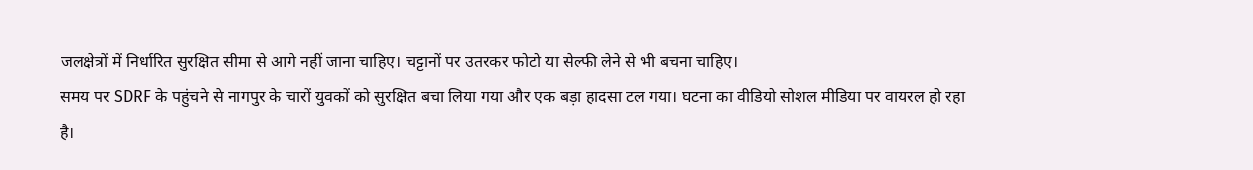जलक्षेत्रों में निर्धारित सुरक्षित सीमा से आगे नहीं जाना चाहिए। चट्टानों पर उतरकर फोटो या सेल्फी लेने से भी बचना चाहिए।
समय पर SDRF के पहुंचने से नागपुर के चारों युवकों को सुरक्षित बचा लिया गया और एक बड़ा हादसा टल गया। घटना का वीडियो सोशल मीडिया पर वायरल हो रहा है।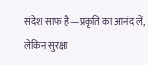संदेश साफ है—प्रकृति का आनंद लें, लेकिन सुरक्षा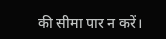की सीमा पार न करें।